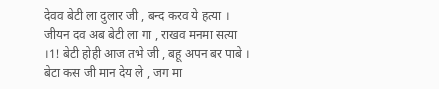देवव बेटी ला दुलार जी , बन्द करव ये हत्या । जीयन दव अब बेटी ला गा , राखव मनमा सत्या ।1! बेटी होही आज तभे जी , बहू अपन बर पाबे । बेटा कस जी मान देय ले , जग मा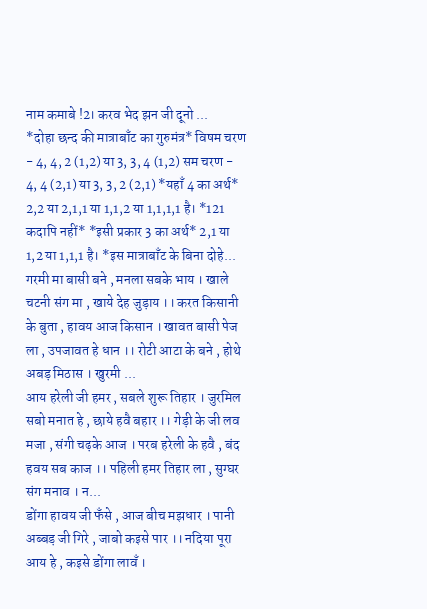नाम कमाबे !2। करव भेद झन जी दूनो ...
*दोहा छन्द की मात्राबाँट का गुरुमंत्र* विषम चरण - 4, 4, 2 (1,2) या 3, 3, 4 (1,2) सम चरण - 4, 4 (2,1) या 3, 3, 2 (2,1) *यहाँ 4 का अर्थ* 2,2 या 2,1,1 या 1,1,2 या 1,1,1,1 है। *121 कदापि नहीं* *इसी प्रकार 3 का अर्थ* 2,1 या 1,2 या 1,1,1 है। *इस मात्राबाँट के बिना दोहे...
गरमी मा बासी बने , मनला सबके भाय । खाले चटनी संग मा , खाये देह जुड़ाय ।। करत किसानी के बुता , हावय आज किसान । खावत बासी पेज ला , उपजावत हे धान ।। रोटी आटा के बने , होथे अबड़ मिठास । खुरमी ...
आय हरेली जी हमर , सबले शुरू तिहार । जुरमिल सबो मनात हे , छाये हवै बहार ।। गेड़ी के जी लव मजा , संगी चढ़के आज । परब हरेली के हवै , बंद हवय सब काज ।। पहिली हमर तिहार ला , सुग्घर संग मनाव । न...
डोंगा हावय जी फँसे , आज बीच मझधार । पानी अब्बड़ जी गिरे , जाबो कइसे पार ।। नदिया पूरा आय हे , कइसे डोंगा लावँ ।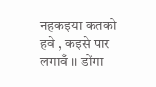नहकइया कतको हवे , कइसे पार लगावँ ।। डोंगा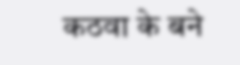कठवा के बने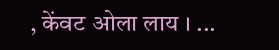, केंवट ओला लाय । ...